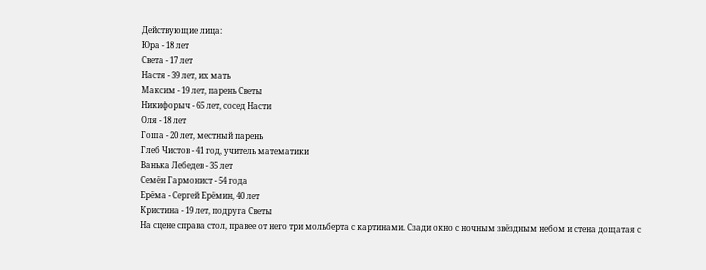Действующие лица:
Юра - 18 лет
Света - 17 лет
Настя - 39 лет, их мать
Максим - 19 лет, парень Светы
Никифорыч - 65 лет, сосед Насти
Оля - 18 лет
Гоша - 20 лет, местный парень
Глеб Чистов - 41 год, учитель математики
Ванька Лебедев - 35 лет
Семён Гармонист - 54 года
Ерёма - Сергей Ерёмин, 40 лет
Кристина - 19 лет, подруга Светы
На сцене справа стол, правее от него три мольберта с картинами. Сзади окно с ночным звёздным небом и стена дощатая с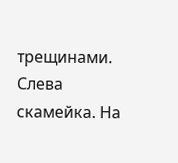трещинами. Слева скамейка. На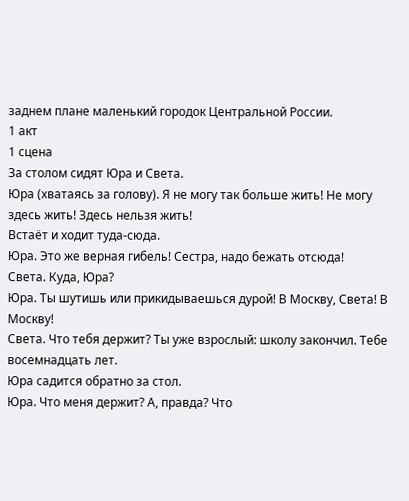заднем плане маленький городок Центральной России.
1 акт
1 сцена
За столом сидят Юра и Света.
Юра (хватаясь за голову). Я не могу так больше жить! Не могу здесь жить! Здесь нельзя жить!
Встаёт и ходит туда-сюда.
Юра. Это же верная гибель! Сестра, надо бежать отсюда!
Света. Куда, Юра?
Юра. Ты шутишь или прикидываешься дурой! В Москву, Света! В Москву!
Света. Что тебя держит? Ты уже взрослый: школу закончил. Тебе восемнадцать лет.
Юра садится обратно за стол.
Юра. Что меня держит? А, правда? Что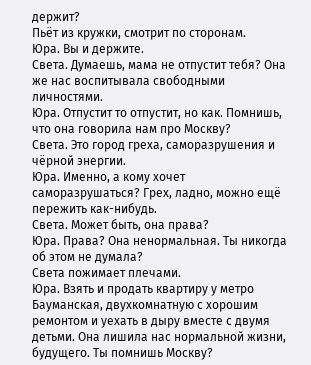держит?
Пьёт из кружки, смотрит по сторонам.
Юра. Вы и держите.
Света. Думаешь, мама не отпустит тебя? Она же нас воспитывала свободными личностями.
Юра. Отпустит то отпустит, но как. Помнишь, что она говорила нам про Москву?
Света. Это город греха, саморазрушения и чёрной энергии.
Юра. Именно, а кому хочет саморазрушаться? Грех, ладно, можно ещё пережить как-нибудь.
Света. Может быть, она права?
Юра. Права? Она ненормальная. Ты никогда об этом не думала?
Света пожимает плечами.
Юра. Взять и продать квартиру у метро Бауманская, двухкомнатную с хорошим ремонтом и уехать в дыру вместе с двумя детьми. Она лишила нас нормальной жизни, будущего. Ты помнишь Москву?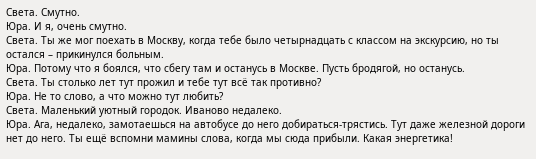Света. Смутно.
Юра. И я, очень смутно.
Света. Ты же мог поехать в Москву, когда тебе было четырнадцать с классом на экскурсию, но ты остался – прикинулся больным.
Юра. Потому что я боялся, что сбегу там и останусь в Москве. Пусть бродягой, но останусь.
Света. Ты столько лет тут прожил и тебе тут всё так противно?
Юра. Не то слово, а что можно тут любить?
Света. Маленький уютный городок. Иваново недалеко.
Юра. Ага, недалеко, замотаешься на автобусе до него добираться-трястись. Тут даже железной дороги нет до него. Ты ещё вспомни мамины слова, когда мы сюда прибыли. Какая энергетика!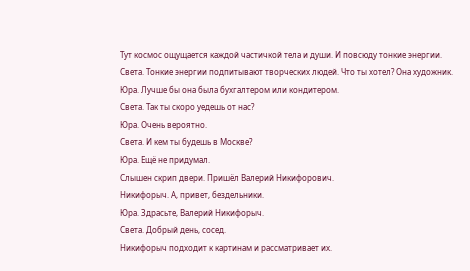Тут космос ощущается каждой частичкой тела и души. И повсюду тонкие энергии.
Света. Тонкие энергии подпитывают творческих людей. Что ты хотел? Она художник.
Юра. Лучше бы она была бухгалтером или кондитером.
Света. Так ты скоро уедешь от нас?
Юра. Очень вероятно.
Света. И кем ты будешь в Москве?
Юра. Ещё не придумал.
Слышен скрип двери. Пришёл Валерий Никифорович.
Никифорыч. А, привет, бездельники.
Юра. Здрасьте, Валерий Никифорыч.
Света. Добрый день, сосед.
Никифорыч подходит к картинам и рассматривает их.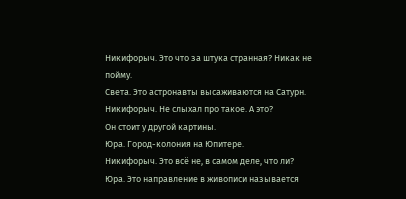Никифорыч. Это что за штука странная? Никак не пойму.
Света. Это астронавты высаживаются на Сатурн.
Никифорыч. Не слыхал про такое. А это?
Он стоит у другой картины.
Юра. Город-колония на Юпитере.
Никифорыч. Это всё не, в самом деле, что ли?
Юра. Это направление в живописи называется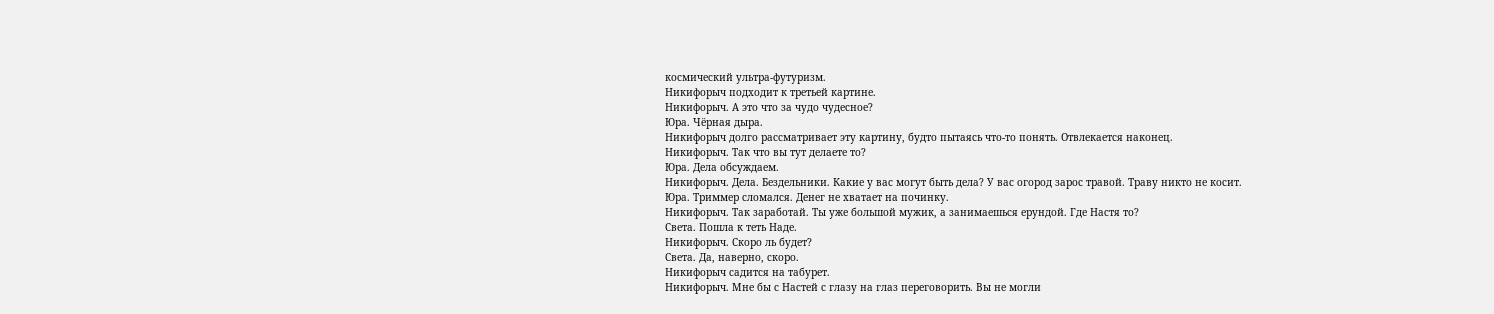космический ультра-футуризм.
Никифорыч подходит к третьей картине.
Никифорыч. А это что за чудо чудесное?
Юра. Чёрная дыра.
Никифорыч долго рассматривает эту картину, будто пытаясь что-то понять. Отвлекается наконец.
Никифорыч. Так что вы тут делаете то?
Юра. Дела обсуждаем.
Никифорыч. Дела. Бездельники. Какие у вас могут быть дела? У вас огород зарос травой. Траву никто не косит.
Юра. Триммер сломался. Денег не хватает на починку.
Никифорыч. Так заработай. Ты уже большой мужик, а занимаешься ерундой. Где Настя то?
Света. Пошла к теть Наде.
Никифорыч. Скоро ль будет?
Света. Да, наверно, скоро.
Никифорыч садится на табурет.
Никифорыч. Мне бы с Настей с глазу на глаз переговорить. Вы не могли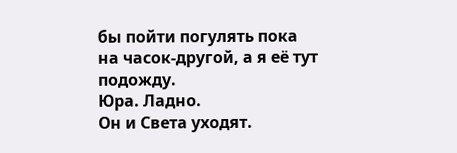бы пойти погулять пока на часок-другой, а я её тут подожду.
Юра. Ладно.
Он и Света уходят.